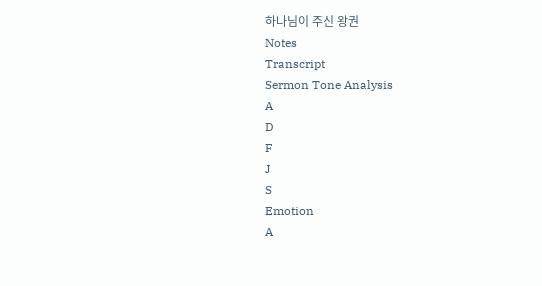하나님이 주신 왕권
Notes
Transcript
Sermon Tone Analysis
A
D
F
J
S
Emotion
A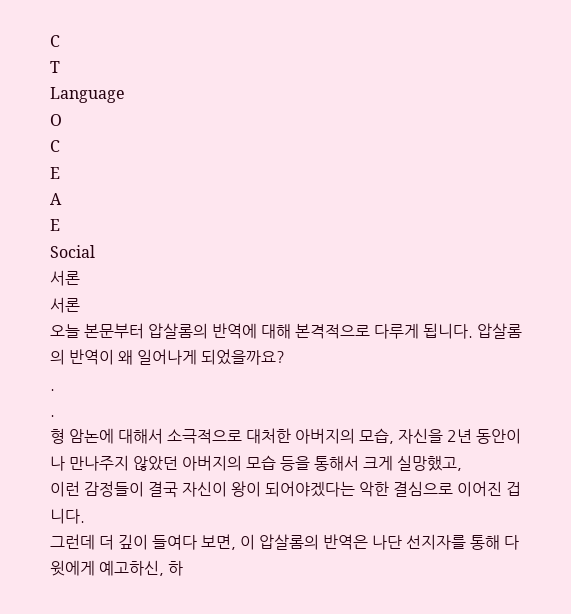C
T
Language
O
C
E
A
E
Social
서론
서론
오늘 본문부터 압살롬의 반역에 대해 본격적으로 다루게 됩니다. 압살롬의 반역이 왜 일어나게 되었을까요?
.
.
형 암논에 대해서 소극적으로 대처한 아버지의 모습, 자신을 2년 동안이나 만나주지 않았던 아버지의 모습 등을 통해서 크게 실망했고,
이런 감정들이 결국 자신이 왕이 되어야겠다는 악한 결심으로 이어진 겁니다.
그런데 더 깊이 들여다 보면, 이 압살롬의 반역은 나단 선지자를 통해 다윗에게 예고하신, 하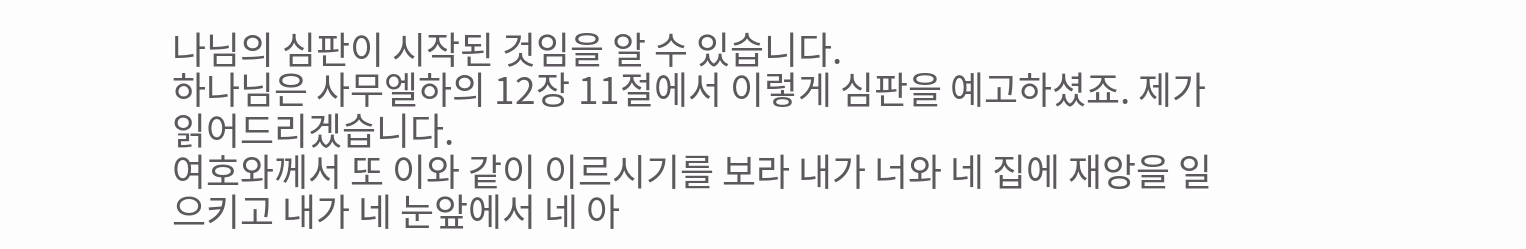나님의 심판이 시작된 것임을 알 수 있습니다.
하나님은 사무엘하의 12장 11절에서 이렇게 심판을 예고하셨죠. 제가 읽어드리겠습니다.
여호와께서 또 이와 같이 이르시기를 보라 내가 너와 네 집에 재앙을 일으키고 내가 네 눈앞에서 네 아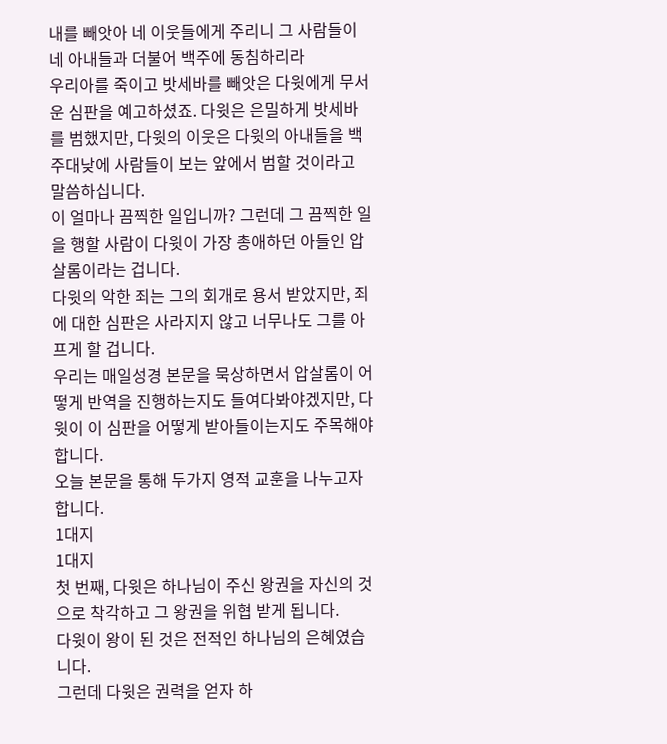내를 빼앗아 네 이웃들에게 주리니 그 사람들이 네 아내들과 더불어 백주에 동침하리라
우리아를 죽이고 밧세바를 빼앗은 다윗에게 무서운 심판을 예고하셨죠. 다윗은 은밀하게 밧세바를 범했지만, 다윗의 이웃은 다윗의 아내들을 백주대낮에 사람들이 보는 앞에서 범할 것이라고 말씀하십니다.
이 얼마나 끔찍한 일입니까? 그런데 그 끔찍한 일을 행할 사람이 다윗이 가장 총애하던 아들인 압살롬이라는 겁니다.
다윗의 악한 죄는 그의 회개로 용서 받았지만, 죄에 대한 심판은 사라지지 않고 너무나도 그를 아프게 할 겁니다.
우리는 매일성경 본문을 묵상하면서 압살롬이 어떻게 반역을 진행하는지도 들여다봐야겠지만, 다윗이 이 심판을 어떻게 받아들이는지도 주목해야 합니다.
오늘 본문을 통해 두가지 영적 교훈을 나누고자 합니다.
1대지
1대지
첫 번째, 다윗은 하나님이 주신 왕권을 자신의 것으로 착각하고 그 왕권을 위협 받게 됩니다.
다윗이 왕이 된 것은 전적인 하나님의 은혜였습니다.
그런데 다윗은 권력을 얻자 하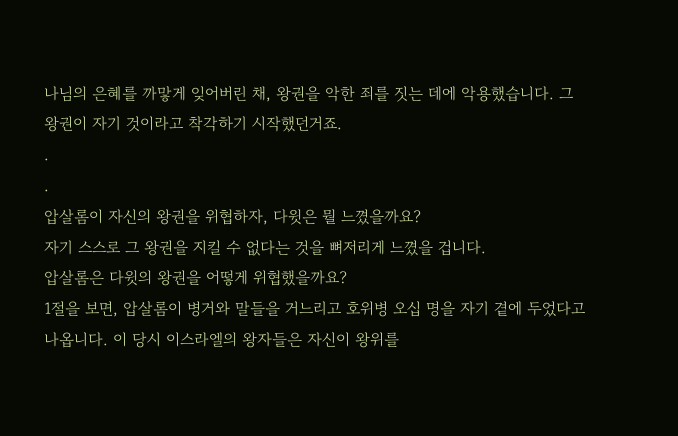나님의 은혜를 까맣게 잊어버린 채, 왕권을 악한 죄를 짓는 데에 악용했습니다. 그 왕권이 자기 것이라고 착각하기 시작했던거죠.
.
.
압살롬이 자신의 왕권을 위협하자, 다윗은 뭘 느꼈을까요?
자기 스스로 그 왕권을 지킬 수 없다는 것을 뼈저리게 느꼈을 겁니다.
압살롬은 다윗의 왕권을 어떻게 위협했을까요?
1절을 보면, 압살롬이 병거와 말들을 거느리고 호위병 오십 명을 자기 곁에 두었다고 나옵니다. 이 당시 이스라엘의 왕자들은 자신이 왕위를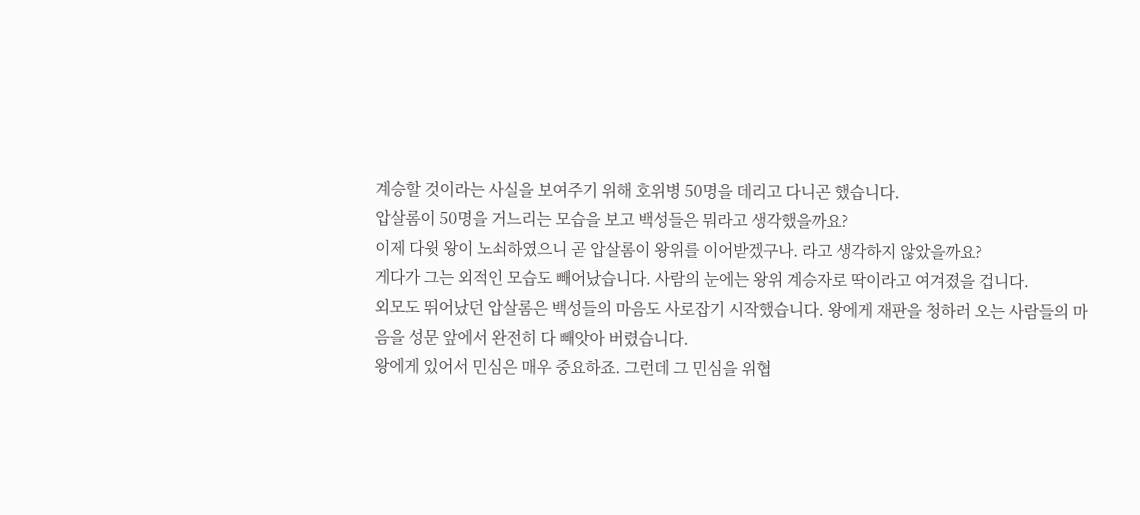계승할 것이라는 사실을 보여주기 위해 호위병 50명을 데리고 다니곤 했습니다.
압살롬이 50명을 거느리는 모습을 보고 백성들은 뭐라고 생각했을까요?
이제 다윗 왕이 노쇠하였으니 곧 압살롬이 왕위를 이어받겠구나. 라고 생각하지 않았을까요?
게다가 그는 외적인 모습도 빼어났습니다. 사람의 눈에는 왕위 계승자로 딱이라고 여겨졌을 겁니다.
외모도 뛰어났던 압살롬은 백성들의 마음도 사로잡기 시작했습니다. 왕에게 재판을 청하러 오는 사람들의 마음을 성문 앞에서 완전히 다 빼앗아 버렸습니다.
왕에게 있어서 민심은 매우 중요하죠. 그런데 그 민심을 위협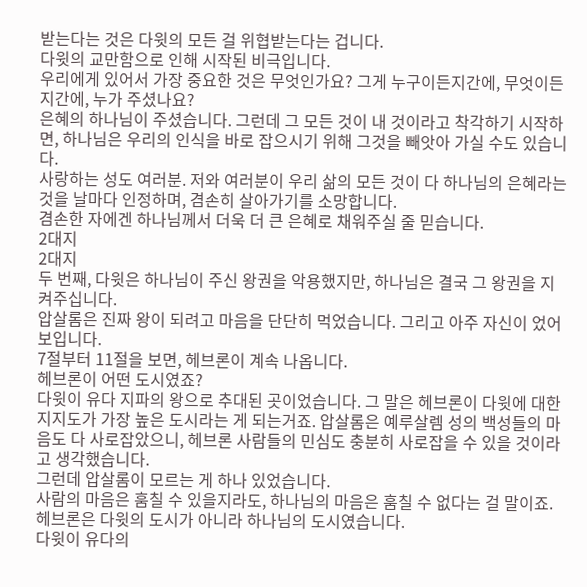받는다는 것은 다윗의 모든 걸 위협받는다는 겁니다.
다윗의 교만함으로 인해 시작된 비극입니다.
우리에게 있어서 가장 중요한 것은 무엇인가요? 그게 누구이든지간에, 무엇이든지간에, 누가 주셨나요?
은혜의 하나님이 주셨습니다. 그런데 그 모든 것이 내 것이라고 착각하기 시작하면, 하나님은 우리의 인식을 바로 잡으시기 위해 그것을 빼앗아 가실 수도 있습니다.
사랑하는 성도 여러분. 저와 여러분이 우리 삶의 모든 것이 다 하나님의 은혜라는 것을 날마다 인정하며, 겸손히 살아가기를 소망합니다.
겸손한 자에겐 하나님께서 더욱 더 큰 은혜로 채워주실 줄 믿습니다.
2대지
2대지
두 번째, 다윗은 하나님이 주신 왕권을 악용했지만, 하나님은 결국 그 왕권을 지켜주십니다.
압살롬은 진짜 왕이 되려고 마음을 단단히 먹었습니다. 그리고 아주 자신이 었어보입니다.
7절부터 11절을 보면, 헤브론이 계속 나옵니다.
헤브론이 어떤 도시였죠?
다윗이 유다 지파의 왕으로 추대된 곳이었습니다. 그 말은 헤브론이 다윗에 대한 지지도가 가장 높은 도시라는 게 되는거죠. 압살롬은 예루살렘 성의 백성들의 마음도 다 사로잡았으니, 헤브론 사람들의 민심도 충분히 사로잡을 수 있을 것이라고 생각했습니다.
그런데 압살롬이 모르는 게 하나 있었습니다.
사람의 마음은 훔칠 수 있을지라도, 하나님의 마음은 훔칠 수 없다는 걸 말이죠.
헤브론은 다윗의 도시가 아니라 하나님의 도시였습니다.
다윗이 유다의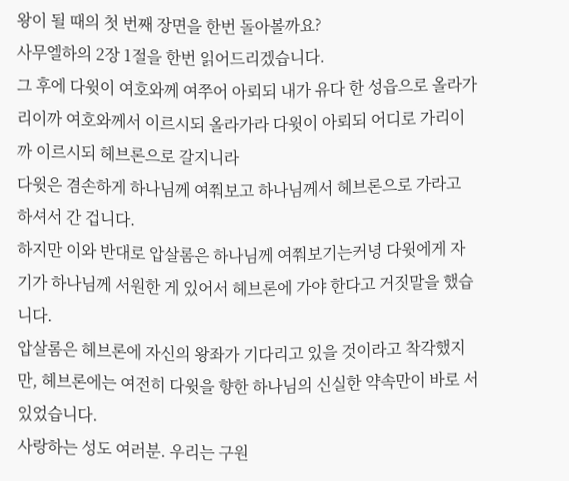왕이 될 때의 첫 번째 장면을 한번 돌아볼까요?
사무엘하의 2장 1절을 한번 읽어드리겠습니다.
그 후에 다윗이 여호와께 여쭈어 아뢰되 내가 유다 한 성읍으로 올라가리이까 여호와께서 이르시되 올라가라 다윗이 아뢰되 어디로 가리이까 이르시되 헤브론으로 갈지니라
다윗은 겸손하게 하나님께 여쭤보고 하나님께서 헤브론으로 가라고 하셔서 간 겁니다.
하지만 이와 반대로 압살롬은 하나님께 여쭤보기는커녕 다윗에게 자기가 하나님께 서원한 게 있어서 헤브론에 가야 한다고 거짓말을 했습니다.
압살롬은 헤브론에 자신의 왕좌가 기다리고 있을 것이라고 착각했지만, 헤브론에는 여전히 다윗을 향한 하나님의 신실한 약속만이 바로 서 있었습니다.
사랑하는 성도 여러분. 우리는 구원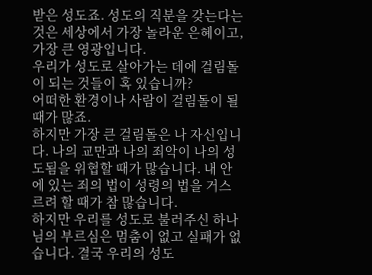받은 성도죠. 성도의 직분을 갖는다는 것은 세상에서 가장 놀라운 은혜이고, 가장 큰 영광입니다.
우리가 성도로 살아가는 데에 걸림돌이 되는 것들이 혹 있습니까?
어떠한 환경이나 사람이 걸림돌이 될 때가 많죠.
하지만 가장 큰 걸림돌은 나 자신입니다. 나의 교만과 나의 죄악이 나의 성도됨을 위협할 때가 많습니다. 내 안에 있는 죄의 법이 성령의 법을 거스르려 할 때가 참 많습니다.
하지만 우리를 성도로 불러주신 하나님의 부르심은 멈춤이 없고 실패가 없습니다. 결국 우리의 성도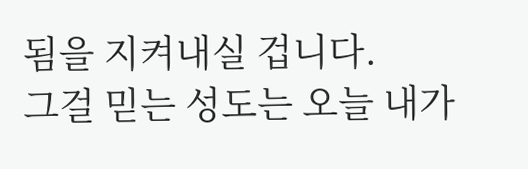됨을 지켜내실 겁니다.
그걸 믿는 성도는 오늘 내가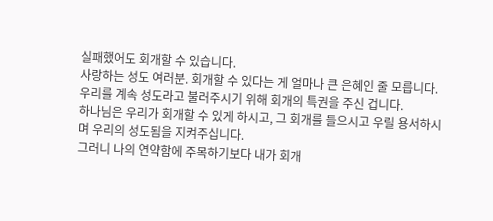실패했어도 회개할 수 있습니다.
사랑하는 성도 여러분. 회개할 수 있다는 게 얼마나 큰 은혜인 줄 모릅니다. 우리를 계속 성도라고 불러주시기 위해 회개의 특권을 주신 겁니다.
하나님은 우리가 회개할 수 있게 하시고, 그 회개를 들으시고 우릴 용서하시며 우리의 성도됨을 지켜주십니다.
그러니 나의 연약함에 주목하기보다 내가 회개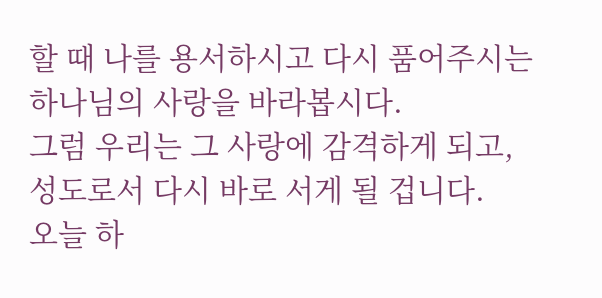할 때 나를 용서하시고 다시 품어주시는 하나님의 사랑을 바라봅시다.
그럼 우리는 그 사랑에 감격하게 되고, 성도로서 다시 바로 서게 될 겁니다.
오늘 하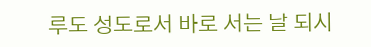루도 성도로서 바로 서는 날 되시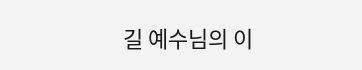길 예수님의 이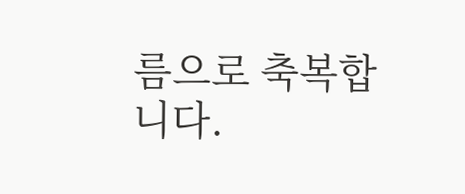름으로 축복합니다.